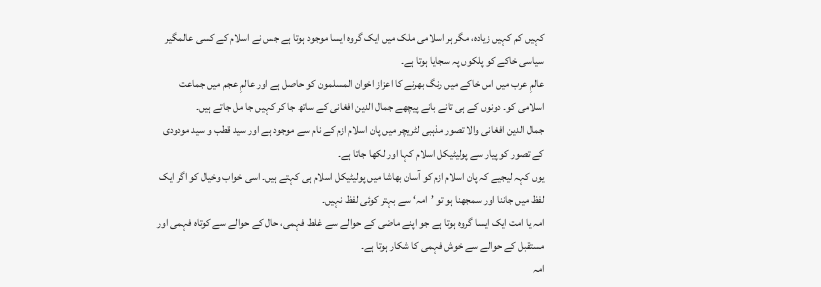کہیں کم کہیں زیادہ، مگر ہر اسلامی ملک میں ایک گروہ ایسا موجود ہوتا ہے جس نے اسلام کے کسی عالمگیر سیاسی خاکے کو پلکوں پہ سجایا ہوتا ہے۔
عالمِ عرب میں اس خاکے میں رنگ بھرنے کا اعزاز اخوان المسلمون کو حاصل ہے اور عالمِ عجم میں جماعت اسلامی کو۔ دونوں کے ہی تانے بانے پیچھے جمال الدین افغانی کے ساتھ جا کر کہیں جا مل جاتے ہیں۔
جمال الدین افغانی والا تصور مذہبی لٹریچر میں پان اسلام ازم کے نام سے موجود ہے اور سید قطب و سید مودودی کے تصور کو پیار سے پولیٹیکل اسلام کہا اور لکھا جاتا ہے۔
یوں کہہ لیجیے کہ پان اسلام ازم کو آسان بھاشا میں پولیٹیکل اسلام ہی کہتے ہیں۔ اسی خواب وخیال کو اگر ایک لفظ میں جاننا اور سمجھنا ہو تو ’امہ‘ سے بہتر کوئی لفظ نہیں۔
امہ یا امت ایک ایسا گروہ ہوتا ہے جو اپنے ماضی کے حوالے سے غلط فہمی، حال کے حوالے سے کوتاہ فہمی اور مستقبل کے حوالے سے خوش فہمی کا شکار ہوتا ہے۔
امہ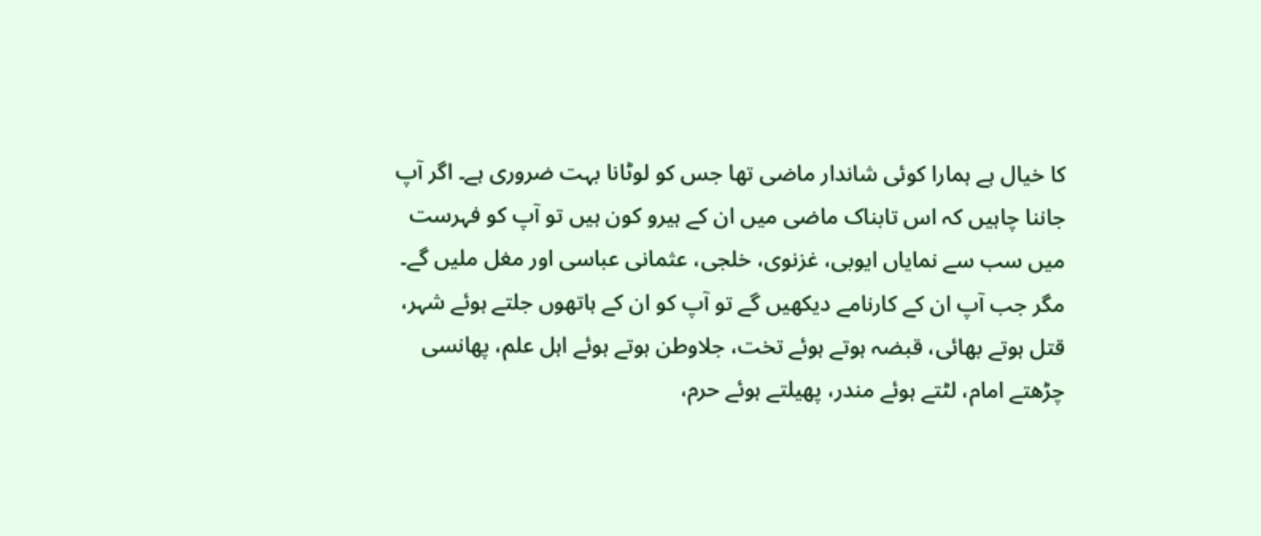کا خیال ہے ہمارا کوئی شاندار ماضی تھا جس کو لوٹانا بہت ضروری ہے۔ اگر آپ جاننا چاہیں کہ اس تابناک ماضی میں ان کے ہیرو کون ہیں تو آپ کو فہرست میں سب سے نمایاں ایوبی، غزنوی، خلجی، عثمانی عباسی اور مغل ملیں گے۔
مگر جب آپ ان کے کارنامے دیکھیں گے تو آپ کو ان کے ہاتھوں جلتے ہوئے شہر، قتل ہوتے بھائی، قبضہ ہوتے ہوئے تخت، جلاوطن ہوتے ہوئے اہل علم، پھانسی چڑھتے امام، لٹتے ہوئے مندر، پھیلتے ہوئے حرم،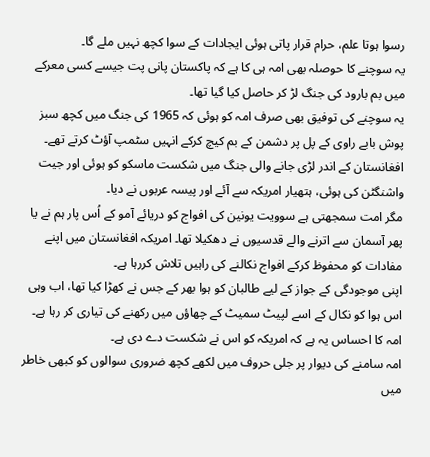رسوا ہوتا علم، حرام قرار پاتی ہوئی ایجادات کے سوا کچھ نہیں ملے گا۔
یہ سوچنے کا حوصلہ بھی امہ ہی کا ہے کہ پاکستان پانی پت جیسے کسی معرکے میں بم بارود کی جنگ لڑ کر حاصل کیا گیا تھا۔
یہ سوچنے کی توفیق بھی صرف امہ کو ہوئی کہ 1965 کی جنگ میں کچھ سبز پوش بابے راوی کے پل پر دشمن کے بم کیچ کرکے انہیں سٹمپ آؤٹ کرتے تھے۔ افغانستان کے اندر لڑی جانے والی جنگ میں شکست ماسکو کو ہوئی اور جیت واشنگٹن کی ہوئی، ہتھیار امریکہ سے آئے اور پیسہ عربوں نے دیا۔
مگر امت سمجھتی ہے سوویت یونین کی افواج کو دریائے آمو کے اُس پار ہم نے یا پھر آسمان سے اترنے والے قدسیوں نے دھکیلا تھا۔ امریکہ افغانستان میں اپنے مفادات کو محفوظ کرکے افواج نکالنے کی راہیں تلاش کررہا ہے۔
اپنی موجودگی کے جواز کے لیے طالبان کو ہوا بھر کے جس نے کھڑا کیا تھا، اب وہی اس ہوا کو نکال کے اسے لپیٹ سمیٹ کے چھاؤں میں رکھنے کی تیاری کر رہا ہے۔ امہ کا احساس یہ ہے کہ امریکہ کو اس نے شکست دے دی ہے۔
امہ سامنے کی دیوار پر جلی حروف میں لکھے کچھ ضروری سوالوں کو کبھی خاطر میں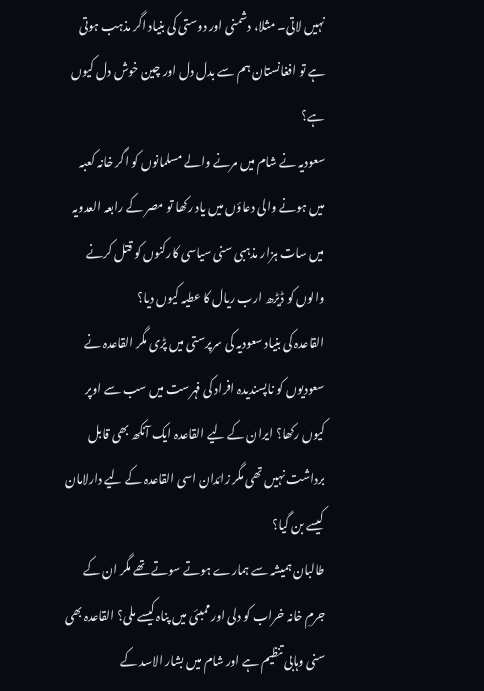نہیں لاتی۔ مثلا، دشمنی اور دوستی کی بنیاد اگر مذہب ہوتی ہے تو افغانستان ہم سے بدل دل اور چین خوش دل کیوں ہے؟
سعودیہ نے شام میں مرنے والے مسلمانوں کو اگر خانہ کعبہ میں ہونے والی دعاؤں میں یاد رکھا تو مصر کے رابعہ العدویہ میں سات ہزار مذہبی سنی سیاسی کارکنوں کو قتل کرنے والوں کو ڈیڑھ ارب ریال کا عطیہ کیوں دیا؟
القاعدہ کی بنیاد سعودیہ کی سرپرستی میں پڑی مگر القاعدہ نے سعودیوں کو ناپسندیدہ افراد کی فہرست میں سب سے اوپر کیوں رکھا؟ ایران کے لیے القاعدہ ایک آنکھ بھی قابل برداشت نہیں تھی مگر زائدان اسی القاعدہ کے لیے دارلامان کیسے بن گیا؟
طالبان ہمیشہ سے ہمارے ہوتے سوتے تھے مگر ان کے جرمِ خانہ خراب کو دلی اور ممبئی میں پناہ کیسے ملی؟ القاعدہ بھی سنی وہابی تنظیم ہے اور شام میں بشار الاسد کے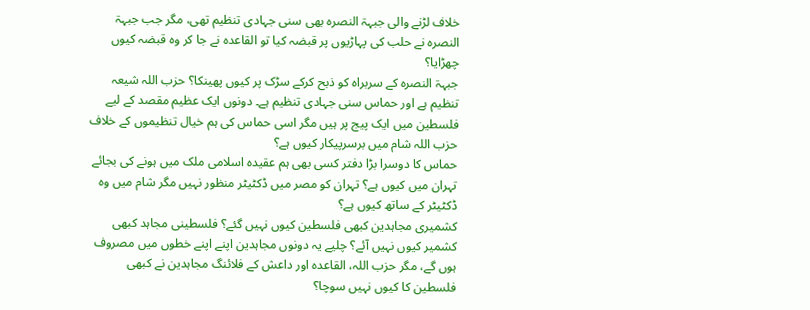خلاف لڑنے والی جبہۃ النصرہ بھی سنی جہادی تنظیم تھی، مگر جب جبہۃ النصرہ نے حلب کی پہاڑیوں پر قبضہ کیا تو القاعدہ نے جا کر وہ قبضہ کیوں چھڑایا؟
جبہۃ النصرہ کے سربراہ کو ذبح کرکے سڑک پر کیوں پھینکا؟ حزب اللہ شیعہ تنظیم ہے اور حماس سنی جہادی تنظیم ہے۔ دونوں ایک عظیم مقصد کے لیے فلسطین میں ایک پیج پر ہیں مگر اسی حماس کی ہم خیال تنظیموں کے خلاف حزب اللہ شام میں برسرپیکار کیوں ہے؟
حماس کا دوسرا بڑا دفتر کسی بھی ہم عقیدہ اسلامی ملک میں ہونے کی بجائے تہران میں کیوں ہے؟ تہران کو مصر میں ڈکٹیٹر منظور نہیں مگر شام میں وہ ڈکٹیٹر کے ساتھ کیوں ہے؟
کشمیری مجاہدین کبھی فلسطین کیوں نہیں گئے؟ فلسطینی مجاہد کبھی کشمیر کیوں نہیں آئے؟ چلیے یہ دونوں مجاہدین اپنے اپنے خطوں میں مصروف ہوں گے، مگر حزب اللہ، القاعدہ اور داعش کے فلائنگ مجاہدین نے کبھی فلسطین کا کیوں نہیں سوچا؟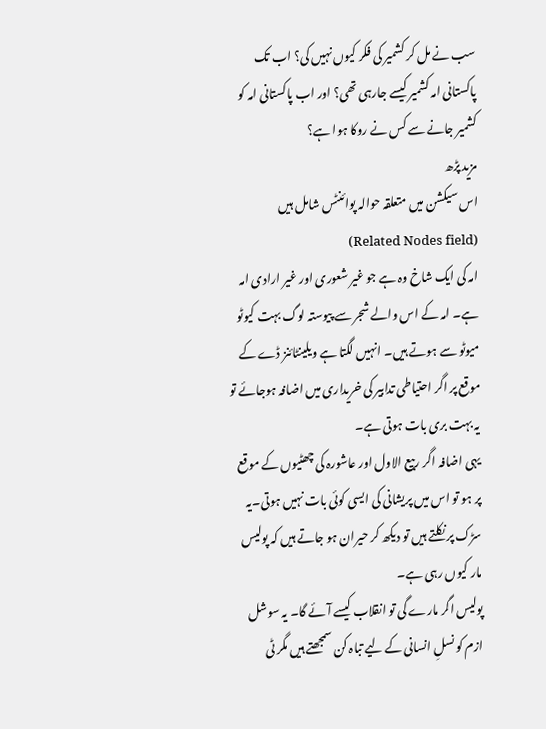سب نے مل کر کشمیر کی فکر کیوں نہیں کی؟ اب تک پاکستانی امہ کشمیر کیسے جارہی تھی؟ اور اب پاکستانی امہ کو کشمیر جانے سے کس نے روکا ہوا ہے؟
مزید پڑھ
اس سیکشن میں متعلقہ حوالہ پوائنٹس شامل ہیں (Related Nodes field)
امہ کی ایک شاخ وہ ہے جو غیر شعوری اور غیر ارادی امہ ہے۔ امہ کے اس والے شجر سے پیوستہ لوگ بہت کیوٹو میوٹو سے ہوتے ہیں۔ انہیں لگتا ہے ویلینٹائنز ڈے کے موقع پر اگر احتیاطی تدابیر کی خریداری میں اضافہ ہوجائے تو یہ بہت بری بات ہوتی ہے۔
یہی اضافہ اگر ربیع الاول اور عاشورہ کی چھٹیوں کے موقع پر ہو تو اس میں پریشانی کی ایسی کوئی بات نہیں ہوتی۔یہ سڑک پر نکلتے ہیں تو دیکھ کر حیران ہو جاتے ہیں کہ پولیس مار کیوں رہی ہے۔
پولیس اگر مارے گی تو انقلاب کیسے آئے گا۔ یہ سوشل ازم کو نسلِ انسانی کے لیے تباہ کن سمجھتے ہیں مگر ٹی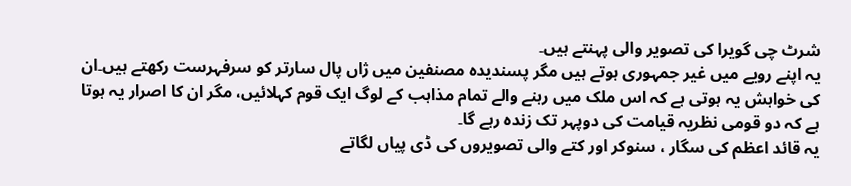شرٹ چی گویرا کی تصویر والی پہنتے ہیں۔
یہ اپنے رویے میں غیر جمہوری ہوتے ہیں مگر پسندیدہ مصنفین میں ژاں پال سارتر کو سرفہرست رکھتے ہیں۔ان کی خواہش یہ ہوتی ہے کہ اس ملک میں رہنے والے تمام مذاہب کے لوگ ایک قوم کہلائیں، مگر ان کا اصرار یہ ہوتا ہے کہ دو قومی نظریہ قیامت کی دوپہر تک زندہ رہے گا۔
یہ قائد اعظم کی سگار ، سنوکر اور کتے والی تصویروں کی ڈی پیاں لگاتے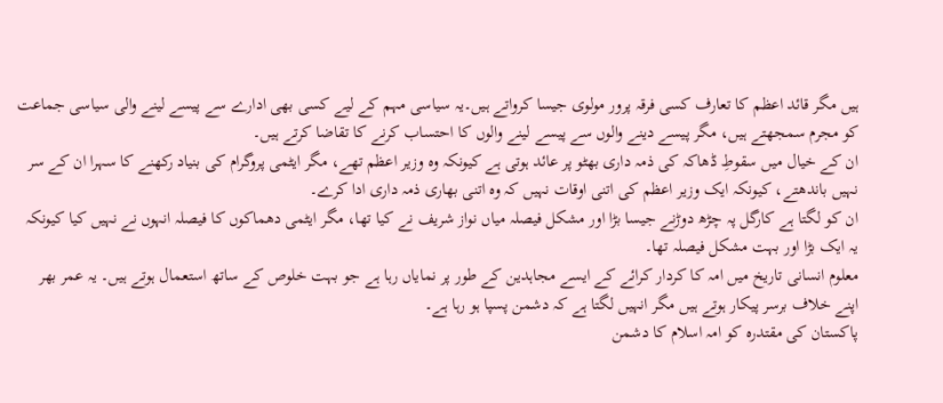ہیں مگر قائد اعظم کا تعارف کسی فرقہ پرور مولوی جیسا کرواتے ہیں۔یہ سیاسی مہم کے لیے کسی بھی ادارے سے پیسے لینے والی سیاسی جماعت کو مجرم سمجھتے ہیں، مگر پیسے دینے والوں سے پیسے لینے والوں کا احتساب کرنے کا تقاضا کرتے ہیں۔
ان کے خیال میں سقوطِ ڈھاکہ کی ذمہ داری بھٹو پر عائد ہوتی ہے کیونکہ وہ وزیر اعظم تھے، مگر ایٹمی پروگرام کی بنیاد رکھنے کا سہرا ان کے سر نہیں باندھتے، کیونکہ ایک وزیر اعظم کی اتنی اوقات نہیں کہ وہ اتنی بھاری ذمہ داری ادا کرے۔
ان کو لگتا ہے کارگل پہ چڑھ دوڑنے جیسا بڑا اور مشکل فیصلہ میاں نواز شریف نے کیا تھا، مگر ایٹمی دھماکوں کا فیصلہ انہوں نے نہیں کیا کیونکہ یہ ایک بڑا اور بہت مشکل فیصلہ تھا۔
معلوم انسانی تاریخ میں امہ کا کردار کرائے کے ایسے مجاہدین کے طور پر نمایاں رہا ہے جو بہت خلوص کے ساتھ استعمال ہوتے ہیں۔ یہ عمر بھر اپنے خلاف برسر پیکار ہوتے ہیں مگر انہیں لگتا ہے کہ دشمن پسپا ہو رہا ہے۔
پاکستان کی مقتدرہ کو امہ اسلام کا دشمن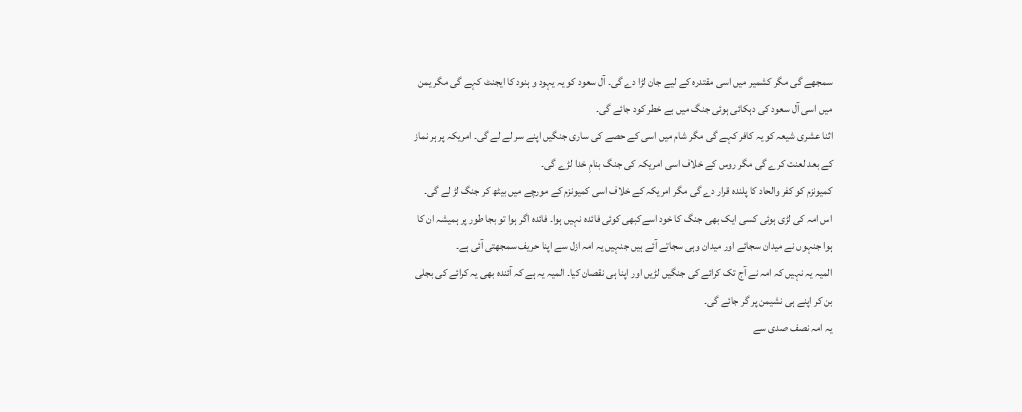سمجھے گی مگر کشمیر میں اسی مقتدرہ کے لیے جان لڑا دے گی۔ آل سعود کو یہ یہود و ہنود کا ایجنٹ کہے گی مگر یمن میں اسی آل سعود کی دہکائی ہوئی جنگ میں بے خطر کود جائے گی۔
اثنا عشری شیعہ کو یہ کافر کہے گی مگر شام میں اسی کے حصے کی ساری جنگیں اپنے سر لے لے گی۔ امریکہ پر ہر نماز کے بعد لعنت کرے گی مگر روس کے خلاف اسی امریکہ کی جنگ بنامِ خدا لڑے گی۔
کمیونزم کو کفر والحاد کا پلندہ قرار دے گی مگر امریکہ کے خلاف اسی کمیونزم کے مورچے میں بیٹھ کر جنگ لڑ لے گی۔
اس امہ کی لڑی ہوئی کسی ایک بھی جنگ کا خود اسےکبھی کوئی فائدہ نہیں ہوا۔ فائدہ اگر ہوا تو بجا طور پر ہمیشہ ان کا ہوا جنہوں نے میدان سجائے اور میدان وہی سجاتے آئے ہیں جنہیں یہ امہ ازل سے اپنا حریف سمجھتی آئی ہے۔
المیہ یہ نہیں کہ امہ نے آج تک کرائے کی جنگیں لڑیں اور اپنا ہی نقصان کیا۔ المیہ یہ ہے کہ آئندہ بھی یہ کرائے کی بجلی بن کر اپنے ہی نشیمن پر گر جائے گی۔
یہ امہ نصف صدی سے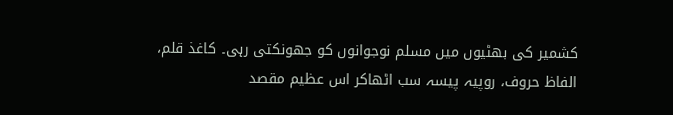کشمیر کی بھٹیوں میں مسلم نوجوانوں کو جھونکتی رہی۔ کاغذ قلم، الفاظ حروف، روپیہ پیسہ سب اٹھاکر اس عظیم مقصد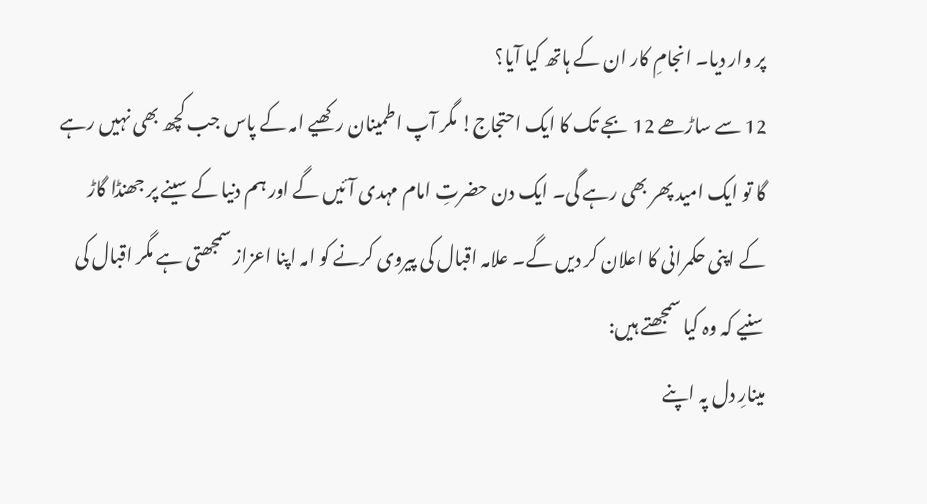پر وار دیا۔ انجامِ کار ان کے ہاتھ کیا آیا؟
12 سے ساڑھے 12 بجے تک کا ایک احتجاج! مگر آپ اطمینان رکھیے امہ کے پاس جب کچھ بھی نہیں رہے گا تو ایک امید پھر بھی رہے گی۔ ایک دن حضرتِ امام مہدی آئیں گے اور ہم دنیا کے سینے پر جھنڈا گاڑ کے اپنی حکمرانی کا اعلان کر دیں گے۔ علامہ اقبال کی پیروی کرنے کو امہ اپنا اعزاز سمجھتی ہے مگر اقبال کی سنیے کہ وہ کیا سمجھتے ہیں:
مینارِ دل پہ اپنے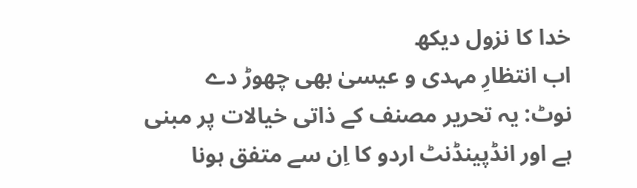خدا کا نزول دیکھ
اب انتظارِ مہدی و عیسیٰ بھی چھوڑ دے
نوٹ: یہ تحریر مصنف کے ذاتی خیالات پر مبنی ہے اور انڈپینڈنٹ اردو کا اِن سے متفق ہونا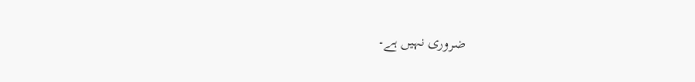ضروری نہیں ہے۔